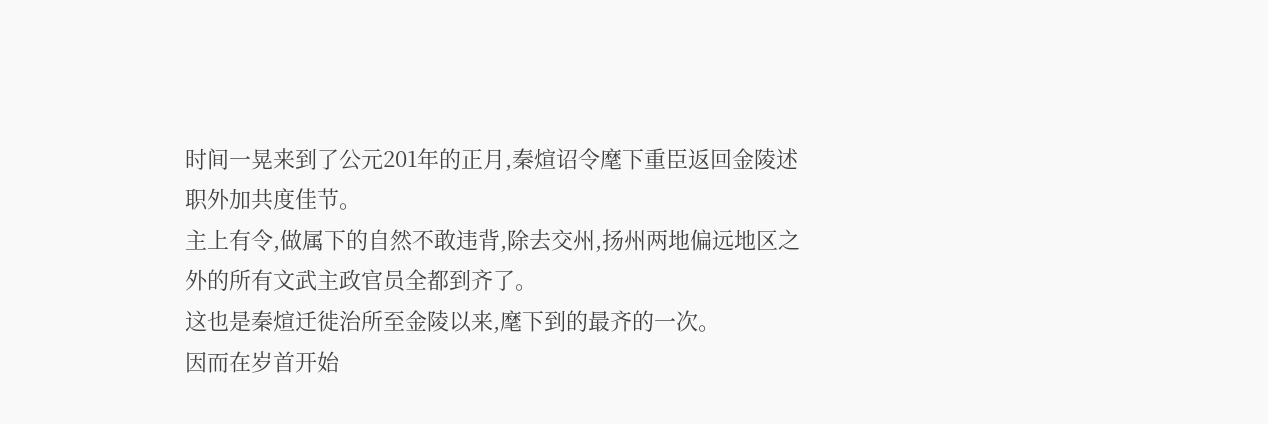时间一晃来到了公元201年的正月,秦煊诏令麾下重臣返回金陵述职外加共度佳节。
主上有令,做属下的自然不敢违背,除去交州,扬州两地偏远地区之外的所有文武主政官员全都到齐了。
这也是秦煊迁徙治所至金陵以来,麾下到的最齐的一次。
因而在岁首开始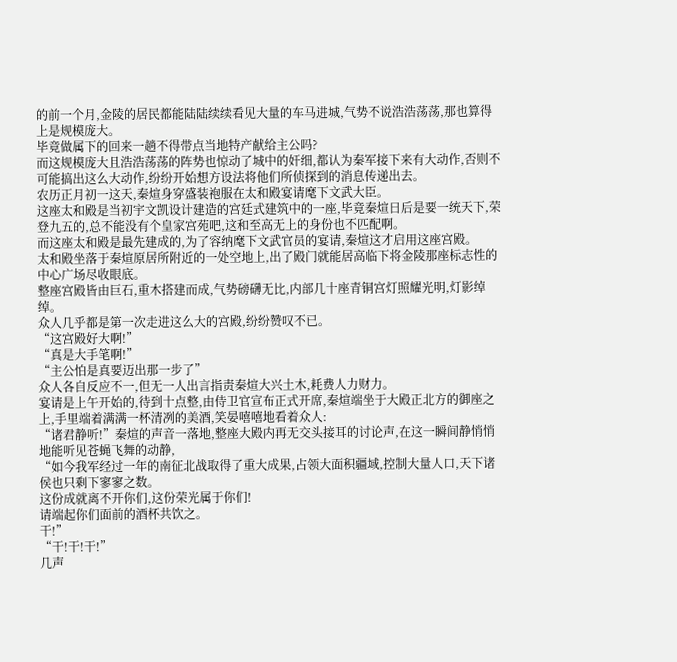的前一个月,金陵的居民都能陆陆续续看见大量的车马进城,气势不说浩浩荡荡,那也算得上是规模庞大。
毕竟做属下的回来一趟不得带点当地特产献给主公吗?
而这规模庞大且浩浩荡荡的阵势也惊动了城中的奸细,都认为秦军接下来有大动作,否则不可能搞出这么大动作,纷纷开始想方设法将他们所侦探到的消息传递出去。
农历正月初一这天,秦煊身穿盛装袍服在太和殿宴请麾下文武大臣。
这座太和殿是当初宇文凯设计建造的宫廷式建筑中的一座,毕竟秦煊日后是要一统天下,荣登九五的,总不能没有个皇家宫苑吧,这和至高无上的身份也不匹配啊。
而这座太和殿是最先建成的,为了容纳麾下文武官员的宴请,秦煊这才启用这座宫殿。
太和殿坐落于秦煊原居所附近的一处空地上,出了殿门就能居高临下将金陵那座标志性的中心广场尽收眼底。
整座宫殿皆由巨石,重木搭建而成,气势磅礴无比,内部几十座青铜宫灯照耀光明,灯影绰绰。
众人几乎都是第一次走进这么大的宫殿,纷纷赞叹不已。
“这宫殿好大啊!”
“真是大手笔啊!”
“主公怕是真要迈出那一步了”
众人各自反应不一,但无一人出言指责秦煊大兴土木,耗费人力财力。
宴请是上午开始的,待到十点整,由侍卫官宣布正式开席,秦煊端坐于大殿正北方的御座之上,手里端着满满一杯清冽的美酒,笑晏嘻嘻地看着众人:
“诸君静听!”秦煊的声音一落地,整座大殿内再无交头接耳的讨论声,在这一瞬间静悄悄地能听见苍蝇飞舞的动静,
“如今我军经过一年的南征北战取得了重大成果,占领大面积疆域,控制大量人口,天下诸侯也只剩下寥寥之数。
这份成就离不开你们,这份荣光属于你们!
请端起你们面前的酒杯共饮之。
干!”
“干!干!干!”
几声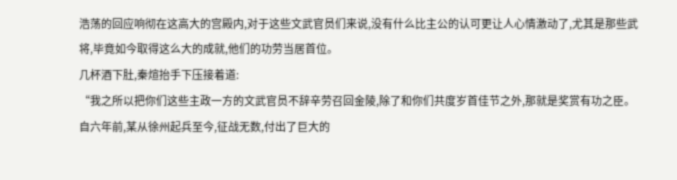浩荡的回应响彻在这高大的宫殿内,对于这些文武官员们来说,没有什么比主公的认可更让人心情激动了,尤其是那些武将,毕竟如今取得这么大的成就,他们的功劳当居首位。
几杯酒下肚,秦煊抬手下压接着道:
“我之所以把你们这些主政一方的文武官员不辞辛劳召回金陵,除了和你们共度岁首佳节之外,那就是奖赏有功之臣。
自六年前,某从徐州起兵至今,征战无数,付出了巨大的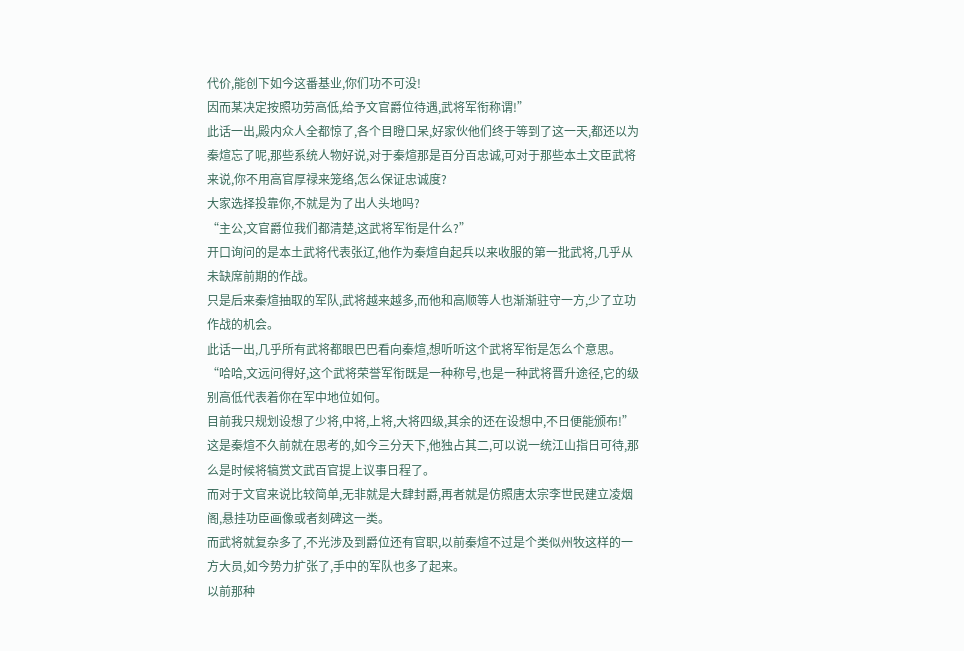代价,能创下如今这番基业,你们功不可没!
因而某决定按照功劳高低,给予文官爵位待遇,武将军衔称谓!”
此话一出,殿内众人全都惊了,各个目瞪口呆,好家伙他们终于等到了这一天,都还以为秦煊忘了呢,那些系统人物好说,对于秦煊那是百分百忠诚,可对于那些本土文臣武将来说,你不用高官厚禄来笼络,怎么保证忠诚度?
大家选择投靠你,不就是为了出人头地吗?
“主公,文官爵位我们都清楚,这武将军衔是什么?”
开口询问的是本土武将代表张辽,他作为秦煊自起兵以来收服的第一批武将,几乎从未缺席前期的作战。
只是后来秦煊抽取的军队,武将越来越多,而他和高顺等人也渐渐驻守一方,少了立功作战的机会。
此话一出,几乎所有武将都眼巴巴看向秦煊,想听听这个武将军衔是怎么个意思。
“哈哈,文远问得好,这个武将荣誉军衔既是一种称号,也是一种武将晋升途径,它的级别高低代表着你在军中地位如何。
目前我只规划设想了少将,中将,上将,大将四级,其余的还在设想中,不日便能颁布!”
这是秦煊不久前就在思考的,如今三分天下,他独占其二,可以说一统江山指日可待,那么是时候将犒赏文武百官提上议事日程了。
而对于文官来说比较简单,无非就是大肆封爵,再者就是仿照唐太宗李世民建立凌烟阁,悬挂功臣画像或者刻碑这一类。
而武将就复杂多了,不光涉及到爵位还有官职,以前秦煊不过是个类似州牧这样的一方大员,如今势力扩张了,手中的军队也多了起来。
以前那种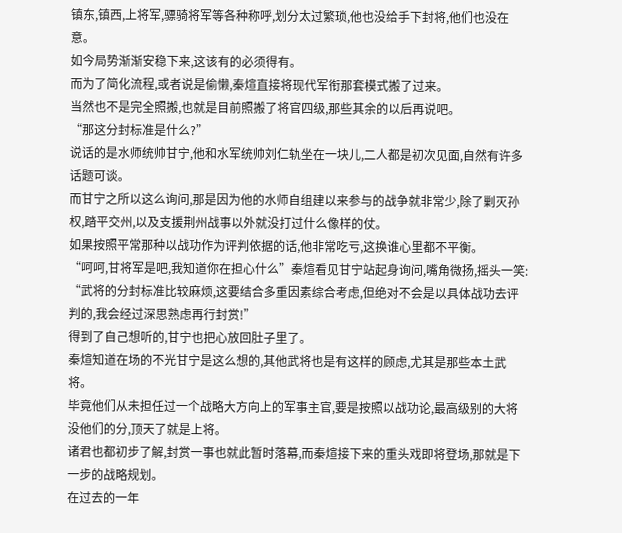镇东,镇西,上将军,骠骑将军等各种称呼,划分太过繁琐,他也没给手下封将,他们也没在意。
如今局势渐渐安稳下来,这该有的必须得有。
而为了简化流程,或者说是偷懒,秦煊直接将现代军衔那套模式搬了过来。
当然也不是完全照搬,也就是目前照搬了将官四级,那些其余的以后再说吧。
“那这分封标准是什么?”
说话的是水师统帅甘宁,他和水军统帅刘仁轨坐在一块儿,二人都是初次见面,自然有许多话题可谈。
而甘宁之所以这么询问,那是因为他的水师自组建以来参与的战争就非常少,除了剿灭孙权,踏平交州,以及支援荆州战事以外就没打过什么像样的仗。
如果按照平常那种以战功作为评判依据的话,他非常吃亏,这换谁心里都不平衡。
“呵呵,甘将军是吧,我知道你在担心什么”秦煊看见甘宁站起身询问,嘴角微扬,摇头一笑:
“武将的分封标准比较麻烦,这要结合多重因素综合考虑,但绝对不会是以具体战功去评判的,我会经过深思熟虑再行封赏!”
得到了自己想听的,甘宁也把心放回肚子里了。
秦煊知道在场的不光甘宁是这么想的,其他武将也是有这样的顾虑,尤其是那些本土武将。
毕竟他们从未担任过一个战略大方向上的军事主官,要是按照以战功论,最高级别的大将没他们的分,顶天了就是上将。
诸君也都初步了解,封赏一事也就此暂时落幕,而秦煊接下来的重头戏即将登场,那就是下一步的战略规划。
在过去的一年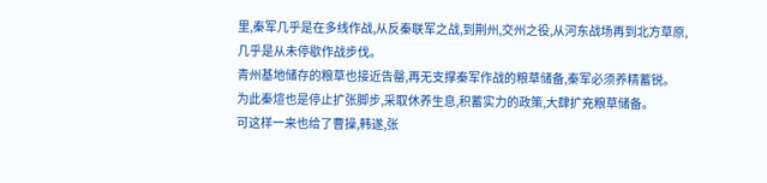里,秦军几乎是在多线作战,从反秦联军之战,到荆州,交州之役,从河东战场再到北方草原,几乎是从未停歇作战步伐。
青州基地储存的粮草也接近告罄,再无支撑秦军作战的粮草储备,秦军必须养精蓄锐。
为此秦煊也是停止扩张脚步,采取休养生息,积蓄实力的政策,大肆扩充粮草储备。
可这样一来也给了曹操,韩遂,张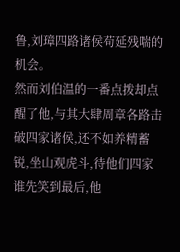鲁,刘璋四路诸侯苟延残喘的机会。
然而刘伯温的一番点拨却点醒了他,与其大肆周章各路击破四家诸侯,还不如养精蓄锐,坐山观虎斗,待他们四家谁先笑到最后,他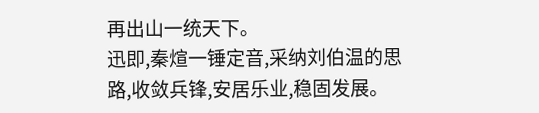再出山一统天下。
迅即,秦煊一锤定音,采纳刘伯温的思路,收敛兵锋,安居乐业,稳固发展。